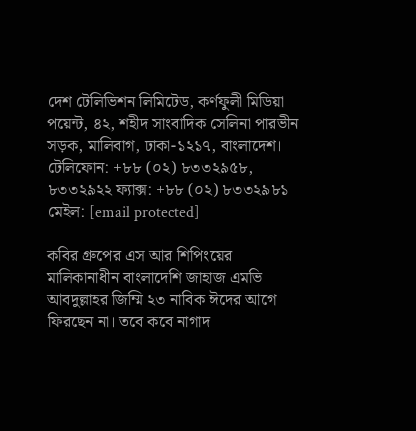দেশ টেলিভিশন লিমিটেড, কর্ণফুলী মিডিয়া পয়েন্ট, ৪২, শহীদ সাংবাদিক সেলিনা পারভীন সড়ক, মালিবাগ, ঢাকা-১২১৭, বাংলাদেশ।
টেলিফোন: +৮৮ (০২) ৮৩৩২৯৫৮, ৮৩৩২৯২২ ফ্যাক্স: +৮৮ (০২) ৮৩৩২৯৮১ মেইল: [email protected]

কবির গ্রুপের এস আর শিপিংয়ের মালিকানাধীন বাংলাদেশি জাহাজ এমভি আবদুল্লাহর জিম্মি ২৩ নাবিক ঈদের আগে ফিরছেন না। তবে কবে নাগাদ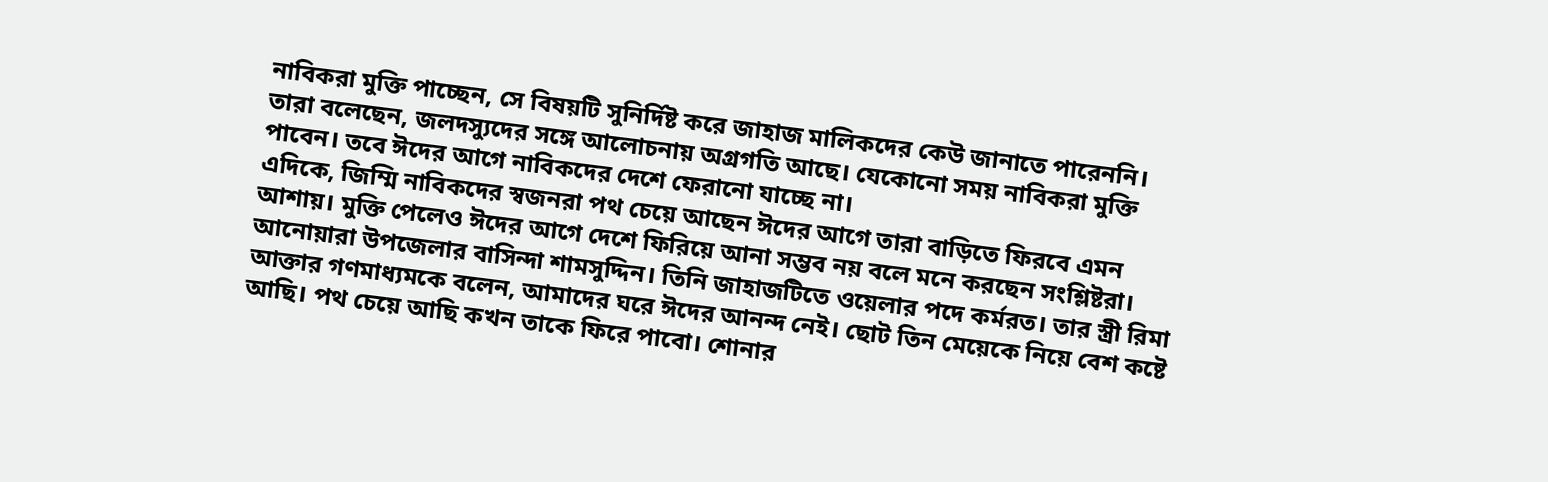নাবিকরা মুক্তি পাচ্ছেন, সে বিষয়টি সুনির্দিষ্ট করে জাহাজ মালিকদের কেউ জানাতে পারেননি।
তারা বলেছেন, জলদস্যুদের সঙ্গে আলোচনায় অগ্রগতি আছে। যেকোনো সময় নাবিকরা মুক্তি পাবেন। তবে ঈদের আগে নাবিকদের দেশে ফেরানো যাচ্ছে না।
এদিকে, জিম্মি নাবিকদের স্বজনরা পথ চেয়ে আছেন ঈদের আগে তারা বাড়িতে ফিরবে এমন আশায়। মুক্তি পেলেও ঈদের আগে দেশে ফিরিয়ে আনা সম্ভব নয় বলে মনে করছেন সংশ্লিষ্টরা।
আনোয়ারা উপজেলার বাসিন্দা শামসুদ্দিন। তিনি জাহাজটিতে ওয়েলার পদে কর্মরত। তার স্ত্রী রিমা আক্তার গণমাধ্যমকে বলেন, আমাদের ঘরে ঈদের আনন্দ নেই। ছোট তিন মেয়েকে নিয়ে বেশ কষ্টে আছি। পথ চেয়ে আছি কখন তাকে ফিরে পাবো। শোনার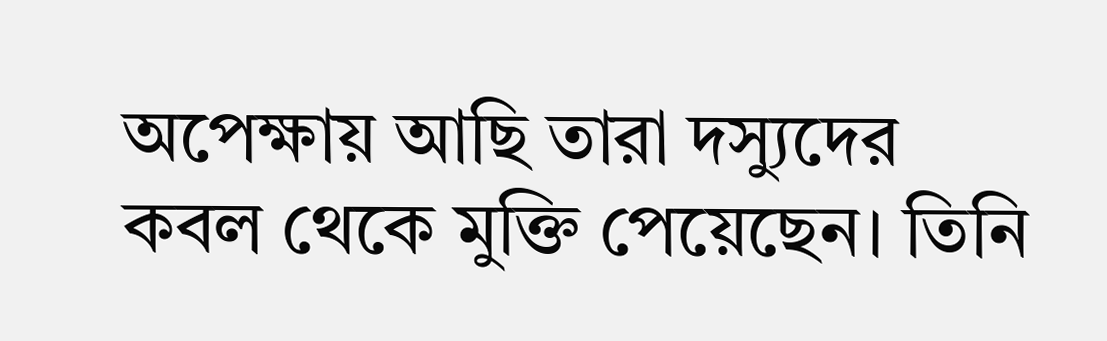অপেক্ষায় আছি তারা দস্যুদের কবল থেকে মুক্তি পেয়েছেন। তিনি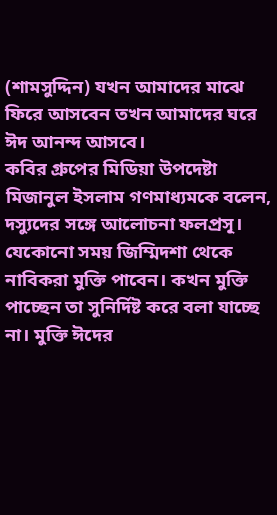(শামসুদ্দিন) যখন আমাদের মাঝে ফিরে আসবেন তখন আমাদের ঘরে ঈদ আনন্দ আসবে।
কবির গ্রুপের মিডিয়া উপদেষ্টা মিজানুল ইসলাম গণমাধ্যমকে বলেন, দস্যুদের সঙ্গে আলোচনা ফলপ্রসূ। যেকোনো সময় জিম্মিদশা থেকে নাবিকরা মুক্তি পাবেন। কখন মুক্তি পাচ্ছেন তা সুনির্দিষ্ট করে বলা যাচ্ছে না। মুক্তি ঈদের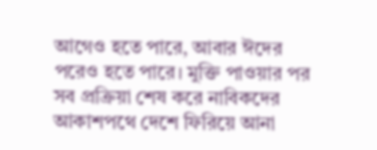আগেও হতে পারে, আবার ঈদের পরেও হতে পারে। মুক্তি পাওয়ার পর সব প্রক্রিয়া শেষ করে নাবিকদের আকাশপথে দেশে ফিরিয়ে আনা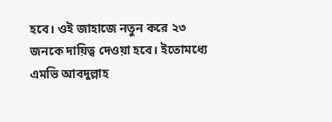হবে। ওই জাহাজে নতুন করে ২৩ জনকে দায়িত্ব দেওয়া হবে। ইতোমধ্যে এমভি আবদুল্লাহ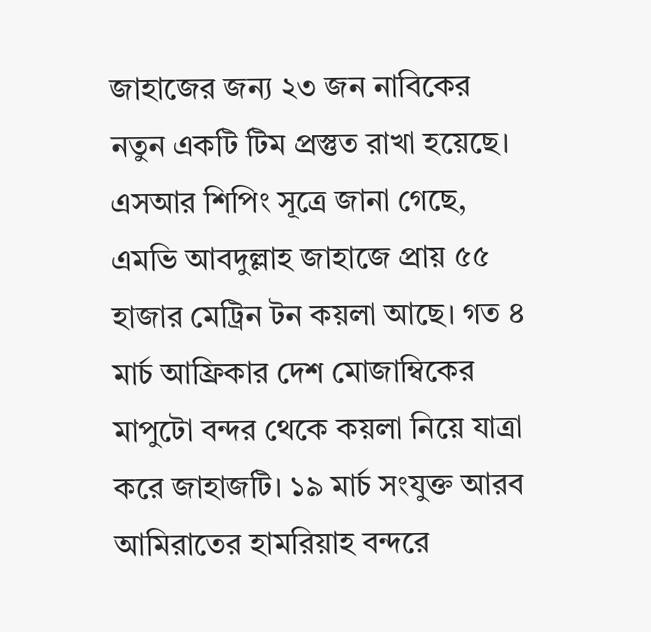জাহাজের জন্য ২৩ জন নাবিকের নতুন একটি টিম প্রস্তুত রাখা হয়েছে।
এসআর শিপিং সূত্রে জানা গেছে, এমভি আবদুল্লাহ জাহাজে প্রায় ৫৫ হাজার মেট্রিন টন কয়লা আছে। গত ৪ মার্চ আফ্রিকার দেশ মোজাম্বিকের মাপুটো বন্দর থেকে কয়লা নিয়ে যাত্রা করে জাহাজটি। ১৯ মার্চ সংযুক্ত আরব আমিরাতের হামরিয়াহ বন্দরে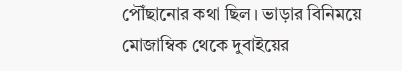পৌঁছানোর কথা ছিল। ভাড়ার বিনিময়ে মোজাম্বিক থেকে দুবাইয়ের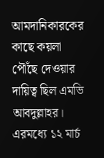আমদানিকারকের কাছে কয়লা পৌঁছে দেওয়ার দায়িত্ব ছিল এমভি আবদুল্লাহর। এরমধ্যে ১২ মার্চ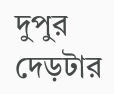দুপুর দেড়টার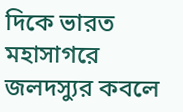দিকে ভারত মহাসাগরে জলদস্যুর কবলে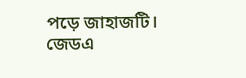পড়ে জাহাজটি।
জেডএ